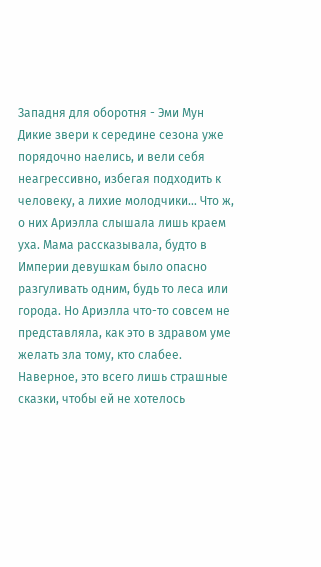Западня для оборотня - Эми Мун
Дикие звери к середине сезона уже порядочно наелись, и вели себя неагрессивно, избегая подходить к человеку, а лихие молодчики… Что ж, о них Ариэлла слышала лишь краем уха. Мама рассказывала, будто в Империи девушкам было опасно разгуливать одним, будь то леса или города. Но Ариэлла что-то совсем не представляла, как это в здравом уме желать зла тому, кто слабее.
Наверное, это всего лишь страшные сказки, чтобы ей не хотелось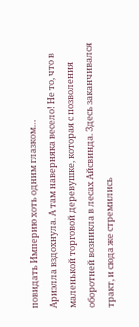повидать Империю хоть одним глазком…
Ариэлла вздохнула. А там наверняка весело! Не то, что в маленькой торговой деревушке, которая с позволения оборотней возникла в лесах Айсвинда. Здесь заканчивался тракт, и сюда же стремились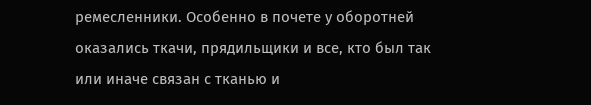ремесленники. Особенно в почете у оборотней оказались ткачи, прядильщики и все, кто был так или иначе связан с тканью и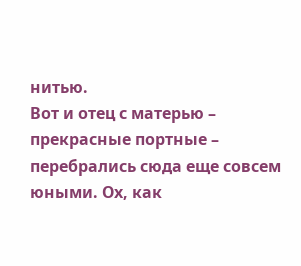нитью.
Вот и отец с матерью – прекрасные портные – перебрались сюда еще совсем юными. Ох, как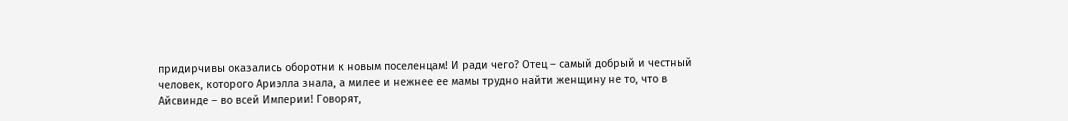придирчивы оказались оборотни к новым поселенцам! И ради чего? Отец – самый добрый и честный человек, которого Ариэлла знала, а милее и нежнее ее мамы трудно найти женщину не то, что в Айсвинде – во всей Империи! Говорят,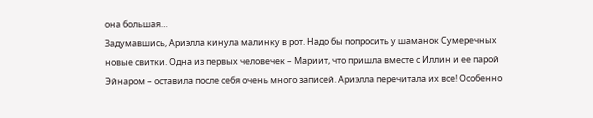она большая…
Задумавшись, Ариэлла кинула малинку в рот. Надо бы попросить у шаманок Сумеречных новые свитки. Одна из первых человечек – Мариит, что пришла вместе с Иллин и ее парой Эйнаром – оставила после себя очень много записей. Ариэлла перечитала их все! Особенно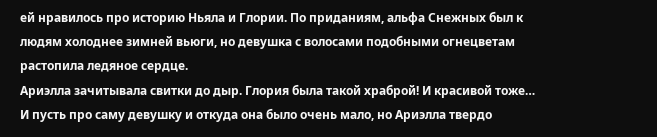ей нравилось про историю Ньяла и Глории. По приданиям, альфа Снежных был к людям холоднее зимней вьюги, но девушка с волосами подобными огнецветам растопила ледяное сердце.
Ариэлла зачитывала свитки до дыр. Глория была такой храброй! И красивой тоже… И пусть про саму девушку и откуда она было очень мало, но Ариэлла твердо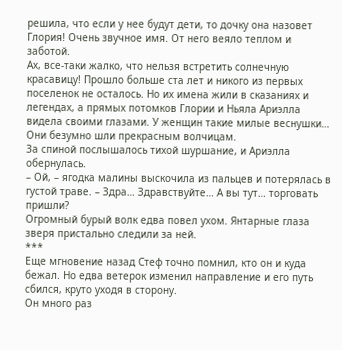решила, что если у нее будут дети, то дочку она назовет Глория! Очень звучное имя. От него веяло теплом и заботой.
Ах, все-таки жалко, что нельзя встретить солнечную красавицу! Прошло больше ста лет и никого из первых поселенок не осталось. Но их имена жили в сказаниях и легендах, а прямых потомков Глории и Ньяла Ариэлла видела своими глазами. У женщин такие милые веснушки… Они безумно шли прекрасным волчицам.
За спиной послышалось тихой шуршание, и Ариэлла обернулась.
– Ой, – ягодка малины выскочила из пальцев и потерялась в густой траве. – Здра… Здравствуйте… А вы тут… торговать пришли?
Огромный бурый волк едва повел ухом. Янтарные глаза зверя пристально следили за ней.
***
Еще мгновение назад Стеф точно помнил, кто он и куда бежал. Но едва ветерок изменил направление и его путь сбился, круто уходя в сторону.
Он много раз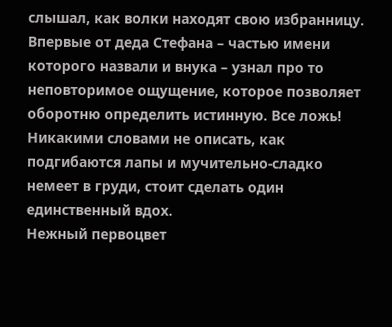слышал, как волки находят свою избранницу. Впервые от деда Стефана – частью имени которого назвали и внука – узнал про то неповторимое ощущение, которое позволяет оборотню определить истинную. Все ложь! Никакими словами не описать, как подгибаются лапы и мучительно-сладко немеет в груди, стоит сделать один единственный вдох.
Нежный первоцвет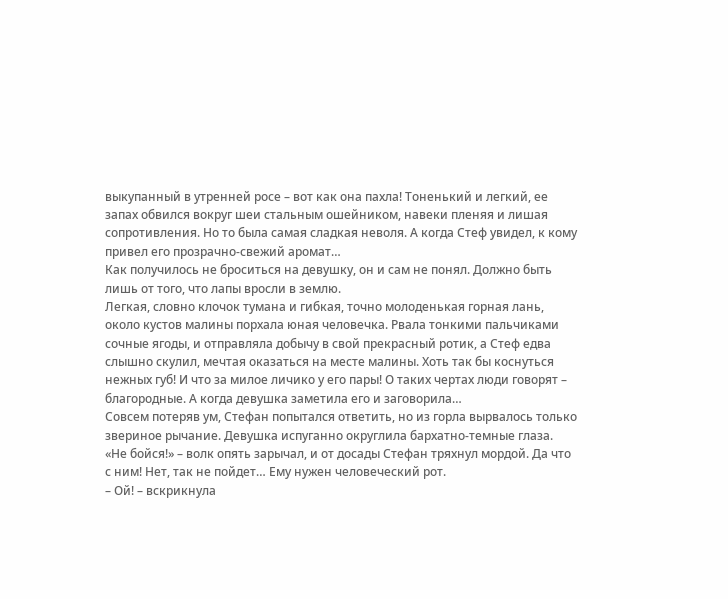выкупанный в утренней росе – вот как она пахла! Тоненький и легкий, ее запах обвился вокруг шеи стальным ошейником, навеки пленяя и лишая сопротивления. Но то была самая сладкая неволя. А когда Стеф увидел, к кому привел его прозрачно-свежий аромат…
Как получилось не броситься на девушку, он и сам не понял. Должно быть лишь от того, что лапы вросли в землю.
Легкая, словно клочок тумана и гибкая, точно молоденькая горная лань, около кустов малины порхала юная человечка. Рвала тонкими пальчиками сочные ягоды, и отправляла добычу в свой прекрасный ротик, а Стеф едва слышно скулил, мечтая оказаться на месте малины. Хоть так бы коснуться нежных губ! И что за милое личико у его пары! О таких чертах люди говорят – благородные. А когда девушка заметила его и заговорила…
Совсем потеряв ум, Стефан попытался ответить, но из горла вырвалось только звериное рычание. Девушка испуганно округлила бархатно-темные глаза.
«Не бойся!» – волк опять зарычал, и от досады Стефан тряхнул мордой. Да что с ним! Нет, так не пойдет… Ему нужен человеческий рот.
– Ой! – вскрикнула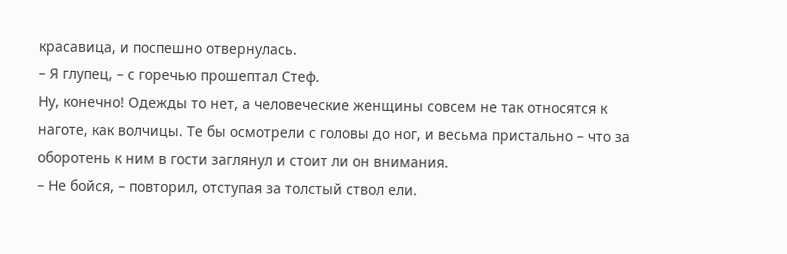красавица, и поспешно отвернулась.
– Я глупец, – с горечью прошептал Стеф.
Ну, конечно! Одежды то нет, а человеческие женщины совсем не так относятся к наготе, как волчицы. Те бы осмотрели с головы до ног, и весьма пристально – что за оборотень к ним в гости заглянул и стоит ли он внимания.
– Не бойся, – повторил, отступая за толстый ствол ели.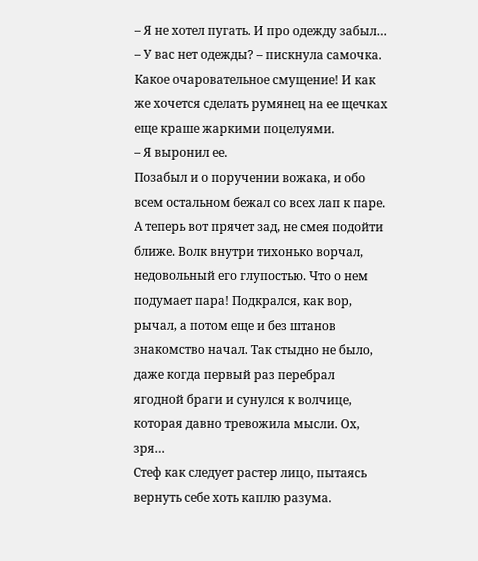– Я не хотел пугать. И про одежду забыл…
– У вас нет одежды? – пискнула самочка.
Какое очаровательное смущение! И как же хочется сделать румянец на ее щечках еще краше жаркими поцелуями.
– Я выронил ее.
Позабыл и о поручении вожака, и обо всем остальном бежал со всех лап к паре. А теперь вот прячет зад, не смея подойти ближе. Волк внутри тихонько ворчал, недовольный его глупостью. Что о нем подумает пара! Подкрался, как вор, рычал, а потом еще и без штанов знакомство начал. Так стыдно не было, даже когда первый раз перебрал ягодной браги и сунулся к волчице, которая давно тревожила мысли. Ох, зря…
Стеф как следует растер лицо, пытаясь вернуть себе хоть каплю разума.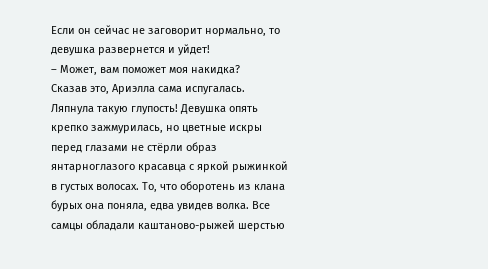Если он сейчас не заговорит нормально, то девушка развернется и уйдет!
– Может, вам поможет моя накидка?
Сказав это, Ариэлла сама испугалась. Ляпнула такую глупость! Девушка опять крепко зажмурилась, но цветные искры перед глазами не стёрли образ янтарноглазого красавца с яркой рыжинкой в густых волосах. То, что оборотень из клана бурых она поняла, едва увидев волка. Все самцы обладали каштаново-рыжей шерстью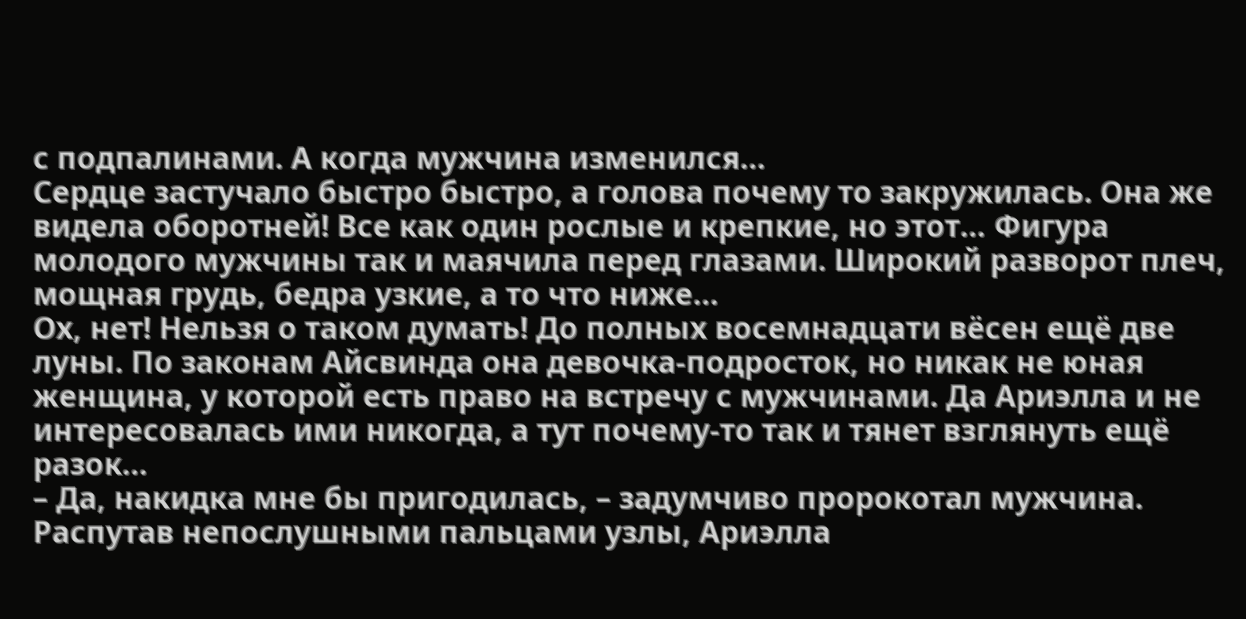с подпалинами. А когда мужчина изменился…
Сердце застучало быстро быстро, а голова почему то закружилась. Она же видела оборотней! Все как один рослые и крепкие, но этот… Фигура молодого мужчины так и маячила перед глазами. Широкий разворот плеч, мощная грудь, бедра узкие, а то что ниже…
Ох, нет! Нельзя о таком думать! До полных восемнадцати вёсен ещё две луны. По законам Айсвинда она девочка-подросток, но никак не юная женщина, у которой есть право на встречу с мужчинами. Да Ариэлла и не интересовалась ими никогда, а тут почему-то так и тянет взглянуть ещё разок…
– Да, накидка мне бы пригодилась, – задумчиво пророкотал мужчина.
Распутав непослушными пальцами узлы, Ариэлла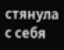стянула с себя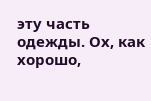эту часть одежды. Ох, как хорошо,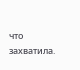что захватила.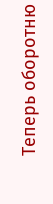Теперь оборотню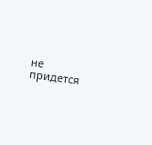не придется